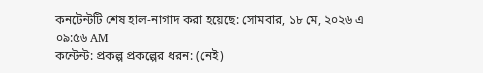কনটেন্টটি শেষ হাল-নাগাদ করা হয়েছে: সোমবার, ১৮ মে, ২০২৬ এ ০৯:৫৬ AM
কন্টেন্ট: প্রকল্প প্রকল্পের ধরন: (নেই)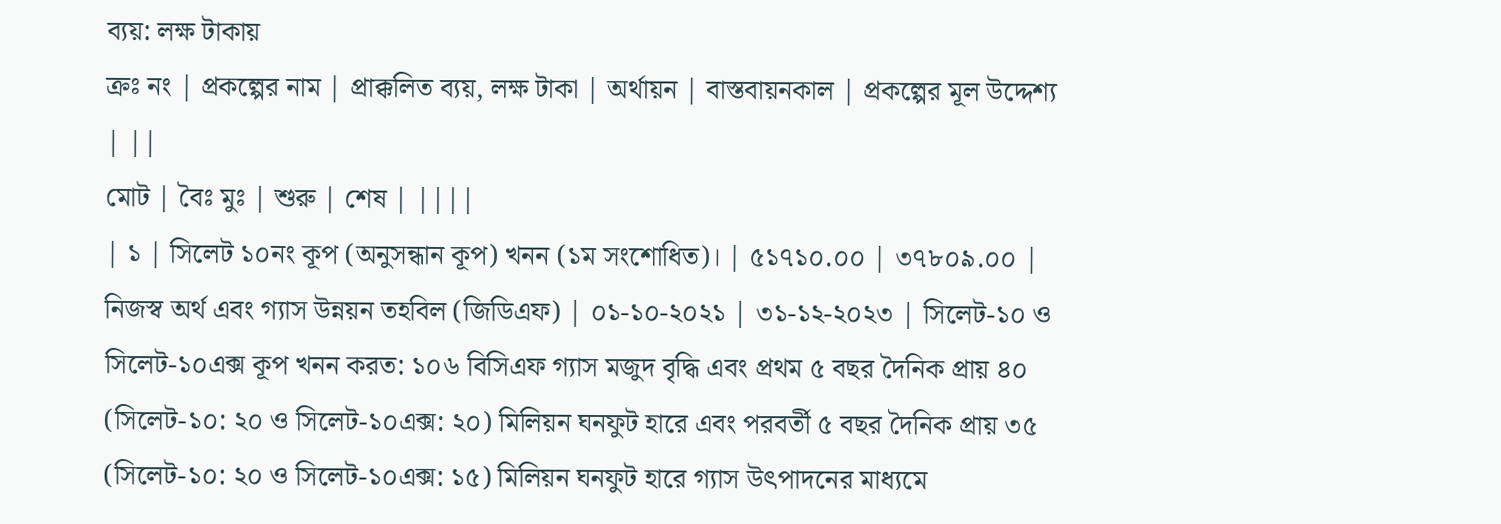ব্যয়: লক্ষ টাকায়
ক্রঃ নং | প্রকল্পের নাম | প্রাক্কলিত ব্যয়, লক্ষ টাকা | অর্থায়ন | বাস্তবায়নকাল | প্রকল্পের মূল উদ্দেশ্য | ||
মোট | বৈঃ মুঃ | শুরু | শেষ | ||||
| ১ | সিলেট ১০নং কূপ (অনুসন্ধান কূপ) খনন (১ম সংশোধিত)। | ৫১৭১০.০০ | ৩৭৮০৯.০০ | নিজস্ব অর্থ এবং গ্যাস উন্নয়ন তহবিল (জিডিএফ) | ০১-১০-২০২১ | ৩১-১২-২০২৩ | সিলেট-১০ ও সিলেট-১০এক্স কূপ খনন করত: ১০৬ বিসিএফ গ্যাস মজুদ বৃদ্ধি এবং প্রথম ৫ বছর দৈনিক প্রায় ৪০ (সিলেট-১০: ২০ ও সিলেট-১০এক্স: ২০) মিলিয়ন ঘনফুট হারে এবং পরবর্তী ৫ বছর দৈনিক প্রায় ৩৫ (সিলেট-১০: ২০ ও সিলেট-১০এক্স: ১৫) মিলিয়ন ঘনফুট হারে গ্যাস উৎপাদনের মাধ্যমে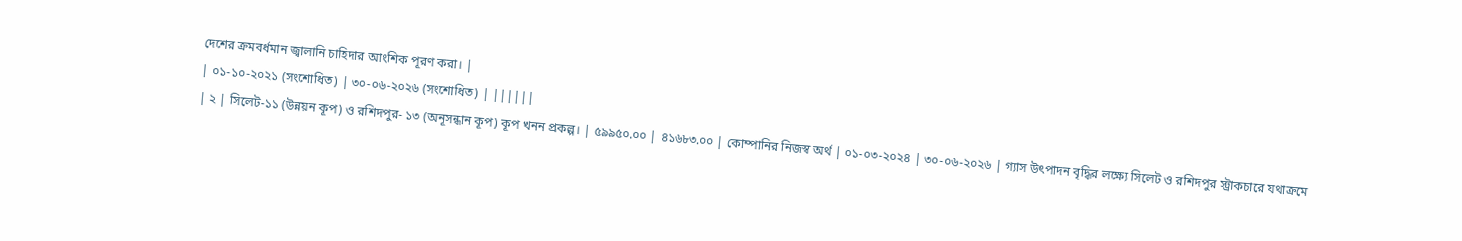দেশের ক্রমবর্ধমান জ্বালানি চাহিদার আংশিক পূরণ করা। |
| ০১-১০-২০২১ (সংশোধিত) | ৩০-০৬-২০২৬ (সংশোধিত) | ||||||
| ২ | সিলেট-১১ (উন্নয়ন কূপ) ও রশিদপুর- ১৩ (অনূসন্ধান কূপ) কূপ খনন প্রকল্প। | ৫৯৯৫০.০০ | ৪১৬৮৩.০০ | কোম্পানির নিজস্ব অর্থ | ০১-০৩-২০২৪ | ৩০-০৬-২০২৬ | গ্যাস উৎপাদন বৃদ্ধির লক্ষ্যে সিলেট ও রশিদপুর স্ট্রাকচারে যথাক্রমে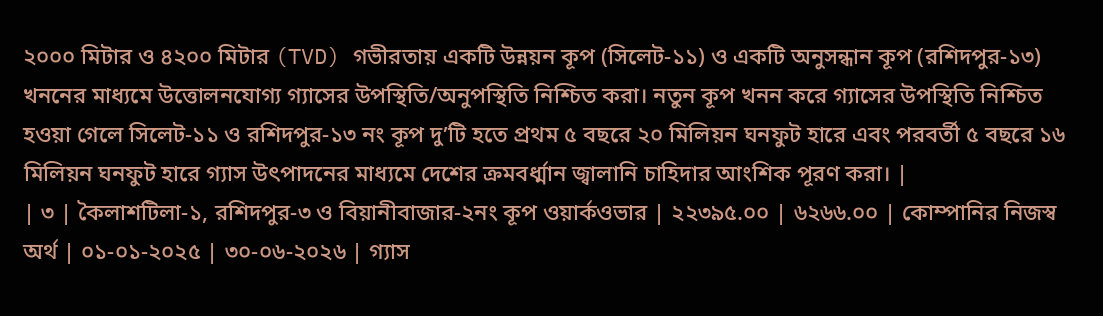২০০০ মিটার ও ৪২০০ মিটার (TVD) গভীরতায় একটি উন্নয়ন কূপ (সিলেট-১১) ও একটি অনুসন্ধান কূপ (রশিদপুর-১৩) খননের মাধ্যমে উত্তোলনযোগ্য গ্যাসের উপস্থিতি/অনুপস্থিতি নিশ্চিত করা। নতুন কূপ খনন করে গ্যাসের উপস্থিতি নিশ্চিত হওয়া গেলে সিলেট-১১ ও রশিদপুর-১৩ নং কূপ দু’টি হতে প্রথম ৫ বছরে ২০ মিলিয়ন ঘনফুট হারে এবং পরবর্তী ৫ বছরে ১৬ মিলিয়ন ঘনফুট হারে গ্যাস উৎপাদনের মাধ্যমে দেশের ক্রমবর্ধ্মান জ্বালানি চাহিদার আংশিক পূরণ করা। |
| ৩ | কৈলাশটিলা-১, রশিদপুর-৩ ও বিয়ানীবাজার-২নং কূপ ওয়ার্কওভার | ২২৩৯৫.০০ | ৬২৬৬.০০ | কোম্পানির নিজস্ব অর্থ | ০১-০১-২০২৫ | ৩০-০৬-২০২৬ | গ্যাস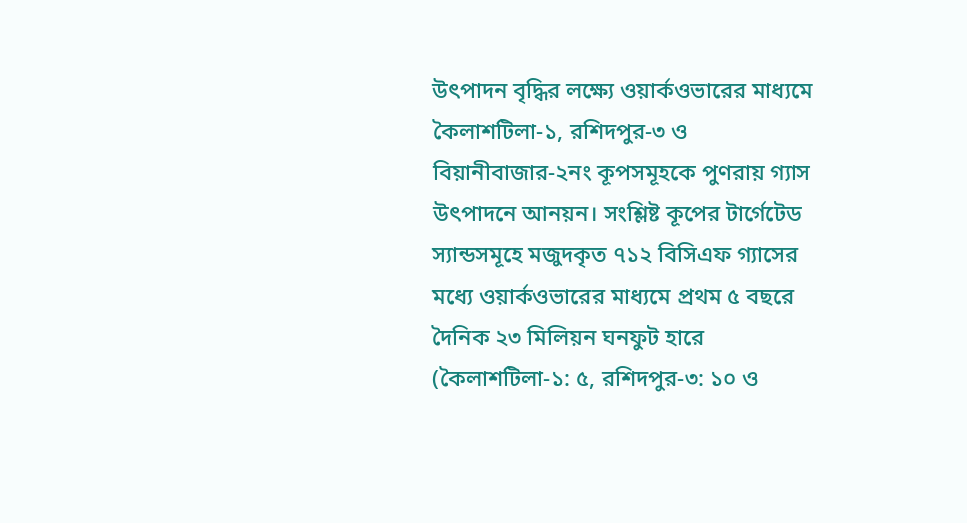উৎপাদন বৃদ্ধির লক্ষ্যে ওয়ার্কওভারের মাধ্যমে কৈলাশটিলা-১, রশিদপুর-৩ ও বিয়ানীবাজার-২নং কূপসমূহকে পুণরায় গ্যাস উৎপাদনে আনয়ন। সংশ্লিষ্ট কূপের টার্গেটেড স্যান্ডসমূহে মজুদকৃত ৭১২ বিসিএফ গ্যাসের মধ্যে ওয়ার্কওভারের মাধ্যমে প্রথম ৫ বছরে দৈনিক ২৩ মিলিয়ন ঘনফুট হারে (কৈলাশটিলা-১: ৫, রশিদপুর-৩: ১০ ও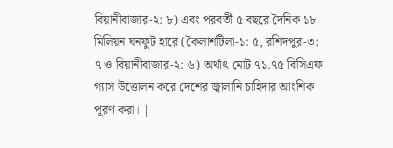বিয়ানীবাজার-২: ৮) এবং পরবর্তী ৫ বছরে দৈনিক ১৮ মিলিয়ন ঘনফুট হারে (কৈলাশটিলা-১: ৫, রশিদপুর-৩: ৭ ও বিয়ানীবাজার-২: ৬) অর্থাৎ মোট ৭১.৭৫ বিসিএফ গ্যাস উত্তোলন করে দেশের জ্বালানি চাহিদার আংশিক পূরণ করা। |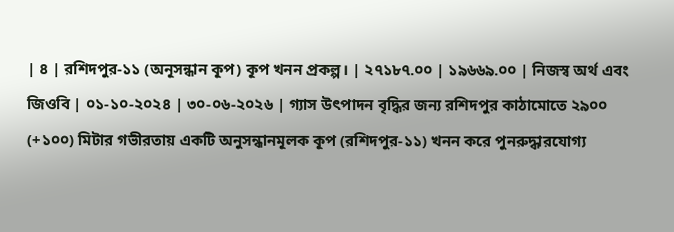| ৪ | রশিদপুর-১১ (অনূসন্ধান কূপ) কূপ খনন প্রকল্প। | ২৭১৮৭.০০ | ১৯৬৬৯.০০ | নিজস্ব অর্থ এবং জিওবি | ০১-১০-২০২৪ | ৩০-০৬-২০২৬ | গ্যাস উৎপাদন বৃদ্ধির জন্য রশিদপুর কাঠামোতে ২৯০০ (+১০০) মিটার গভীরতায় একটি অনুসন্ধানমূলক কূপ (রশিদপুর-১১) খনন করে পুনরুদ্ধারযোগ্য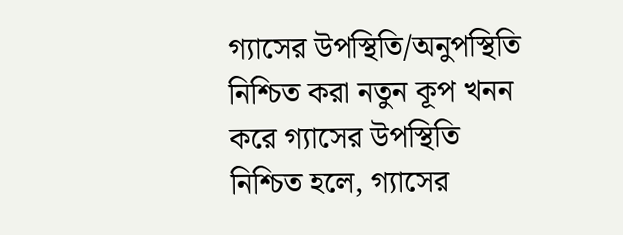গ্যাসের উপস্থিতি/অনুপস্থিতি নিশ্চিত করা নতুন কূপ খনন করে গ্যাসের উপস্থিতি নিশ্চিত হলে, গ্যাসের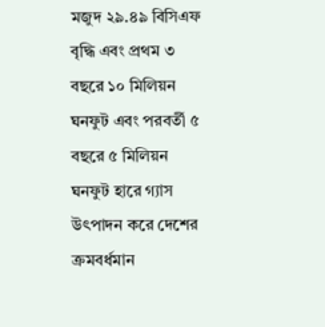মজুদ ২৯.৪৯ বিসিএফ বৃদ্ধি এবং প্রথম ৩ বছরে ১০ মিলিয়ন ঘনফুট এবং পরবর্তী ৫ বছরে ৫ মিলিয়ন ঘনফুট হারে গ্যাস উৎপাদন করে দেশের ক্রমবর্ধমান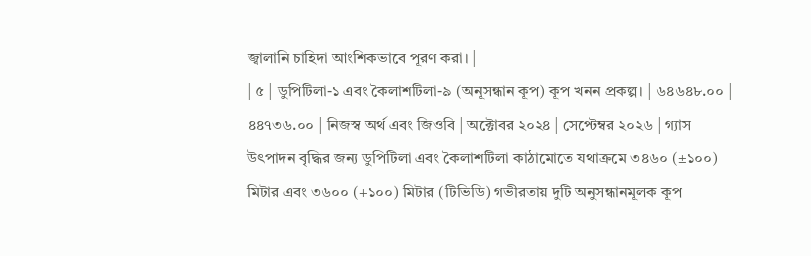জ্বালানি চাহিদা আংশিকভাবে পূরণ করা। |
| ৫ | ডুপিটিলা-১ এবং কৈলাশটিলা-৯ (অনূসন্ধান কূপ) কূপ খনন প্রকল্প। | ৬৪৬৪৮.০০ | ৪৪৭৩৬.০০ | নিজস্ব অর্থ এবং জিওবি | অক্টোবর ২০২৪ | সেপ্টেম্বর ২০২৬ | গ্যাস উৎপাদন বৃদ্ধির জন্য ডুপিটিলা এবং কৈলাশটিলা কাঠামোতে যথাক্রমে ৩৪৬০ (±১০০) মিটার এবং ৩৬০০ (+১০০) মিটার (টিভিডি) গভীরতায় দুটি অনুসন্ধানমূলক কূপ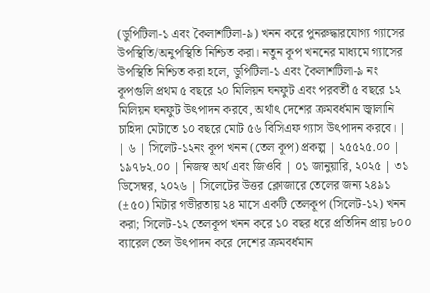(ডুপিটিলা-১ এবং কৈলাশটিলা-৯) খনন করে পুনরুদ্ধারযোগ্য গ্যাসের উপস্থিতি/অনুপস্থিতি নিশ্চিত করা। নতুন কূপ খননের মাধ্যমে গ্যাসের উপস্থিতি নিশ্চিত করা হলে, ডুপিটিলা-১ এবং কৈলাশটিলা-৯ নং কূপগুলি প্রথম ৫ বছরে ২০ মিলিয়ন ঘনফুট এবং পরবর্তী ৫ বছরে ১২ মিলিয়ন ঘনফুট উৎপাদন করবে, অর্থাৎ দেশের ক্রমবর্ধমান জ্বালানি চাহিদা মেটাতে ১০ বছরে মোট ৫৬ বিসিএফ গ্যাস উৎপাদন করবে। |
| ৬ | সিলেট-১২নং কূপ খনন (তেল কূপ) প্রকল্প | ২৫৫২৫.০০ | ১৯৭৮২.০০ | নিজস্ব অর্থ এবং জিওবি | ০১ জানুয়ারি, ২০২৫ | ৩১ ডিসেম্বর, ২০২৬ | সিলেটের উত্তর ক্লোজারে তেলের জন্য ২৪৯১ (±৫০) মিটার গভীরতায় ২৪ মাসে একটি তেলকূপ (সিলেট-১২) খনন করা; সিলেট-১২ তেলকূপ খনন করে ১০ বছর ধরে প্রতিদিন প্রায় ৮০০ ব্যারেল তেল উৎপাদন করে দেশের ক্রমবর্ধমান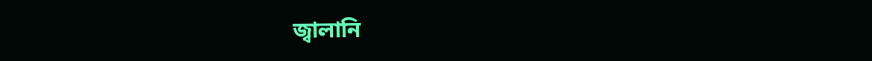জ্বালানি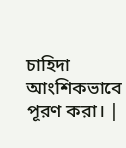চাহিদা আংশিকভাবে পূরণ করা। |